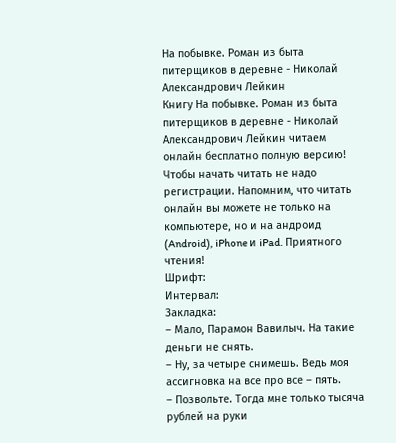На побывке. Роман из быта питерщиков в деревне - Николай Александрович Лейкин
Книгу На побывке. Роман из быта питерщиков в деревне - Николай Александрович Лейкин читаем онлайн бесплатно полную версию! Чтобы начать читать не надо регистрации. Напомним, что читать онлайн вы можете не только на компьютере, но и на андроид (Android), iPhone и iPad. Приятного чтения!
Шрифт:
Интервал:
Закладка:
– Мало, Парамон Вавилыч. На такие деньги не снять.
– Ну, за четыре снимешь. Ведь моя ассигновка на все про все – пять.
– Позвольте. Тогда мне только тысяча рублей на руки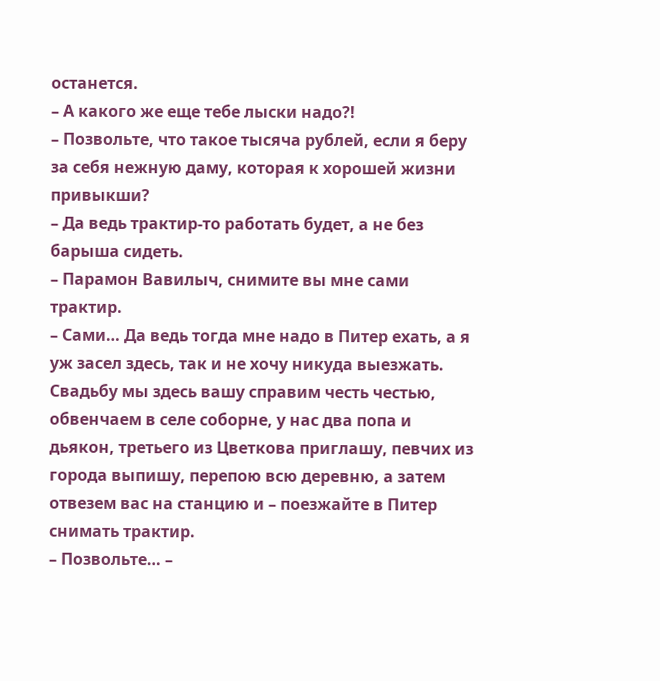останется.
– А какого же еще тебе лыски надо?!
– Позвольте, что такое тысяча рублей, если я беру за себя нежную даму, которая к хорошей жизни привыкши?
– Да ведь трактир-то работать будет, а не без барыша сидеть.
– Парамон Вавилыч, снимите вы мне сами трактир.
– Сами… Да ведь тогда мне надо в Питер ехать, а я уж засел здесь, так и не хочу никуда выезжать. Свадьбу мы здесь вашу справим честь честью, обвенчаем в селе соборне, у нас два попа и дьякон, третьего из Цветкова приглашу, певчих из города выпишу, перепою всю деревню, а затем отвезем вас на станцию и – поезжайте в Питер снимать трактир.
– Позвольте… –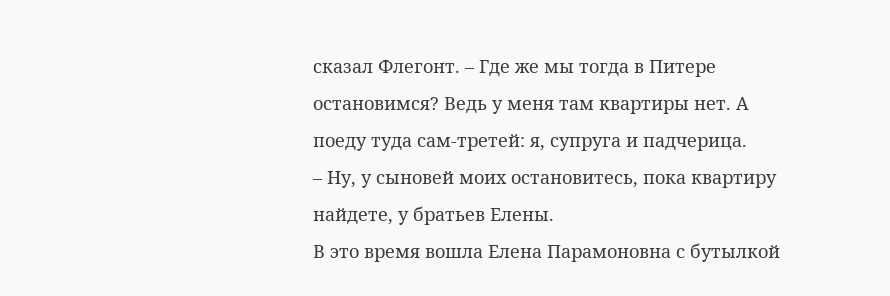сказал Флегонт. – Где же мы тогда в Питере остановимся? Ведь у меня там квартиры нет. А поеду туда сам-третей: я, супруга и падчерица.
– Ну, у сыновей моих остановитесь, пока квартиру найдете, у братьев Елены.
В это время вошла Елена Парамоновна с бутылкой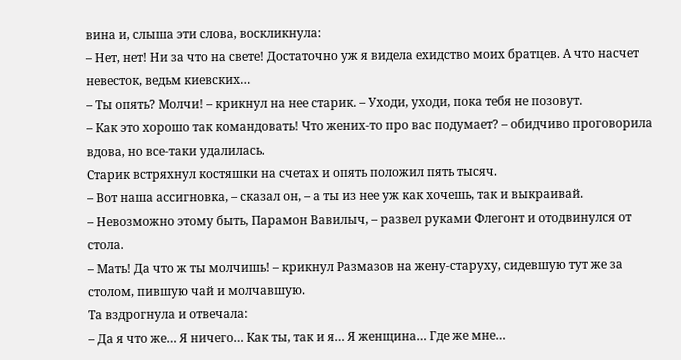вина и, слыша эти слова, воскликнула:
– Нет, нет! Ни за что на свете! Достаточно уж я видела ехидство моих братцев. А что насчет невесток, ведьм киевских…
– Ты опять? Молчи! – крикнул на нее старик. – Уходи, уходи, пока тебя не позовут.
– Как это хорошо так командовать! Что жених-то про вас подумает? – обидчиво проговорила вдова, но все-таки удалилась.
Старик встряхнул костяшки на счетах и опять положил пять тысяч.
– Вот наша ассигновка, – сказал он, – а ты из нее уж как хочешь, так и выкраивай.
– Невозможно этому быть, Парамон Вавилыч, – развел руками Флегонт и отодвинулся от стола.
– Мать! Да что ж ты молчишь! – крикнул Размазов на жену-старуху, сидевшую тут же за столом, пившую чай и молчавшую.
Та вздрогнула и отвечала:
– Да я что же… Я ничего… Как ты, так и я… Я женщина… Где же мне…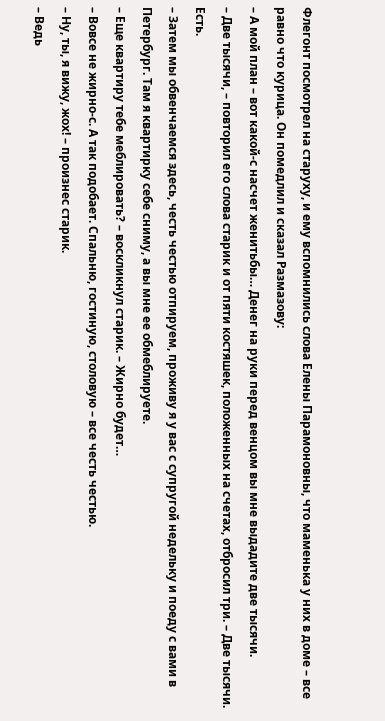Флегонт посмотрел на старуху, и ему вспомнились слова Елены Парамоновны, что маменька у них в доме – все равно что курица. Он помедлил и сказал Размазову:
– А мой план – вот какой-с насчет женитьбы… Денег на руки перед венцом вы мне выдадите две тысячи.
– Две тысячи, – повторил его слова старик и от пяти костяшек, положенных на счетах, отбросил три. – Две тысячи. Есть.
– Затем мы обвенчаемся здесь, честь честью отпируем, проживу я у вас с супругой недельку и поеду с вами в Петербург. Там я квартирку себе сниму, а вы мне ее обмеблируете.
– Еще квартиру тебе меблировать? – воскликнул старик. – Жирно будет…
– Вовсе не жирно-с. А так подобает. Спальню, гостиную, столовую – все честь честью.
– Ну, ты, я вижу, жох! – произнес старик.
– Ведь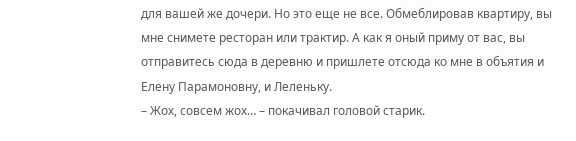для вашей же дочери. Но это еще не все. Обмеблировав квартиру, вы мне снимете ресторан или трактир. А как я оный приму от вас, вы отправитесь сюда в деревню и пришлете отсюда ко мне в объятия и Елену Парамоновну, и Леленьку.
– Жох, совсем жох… – покачивал головой старик.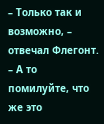– Только так и возможно, – отвечал Флегонт. – А то помилуйте, что же это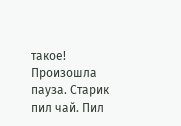такое!
Произошла пауза. Старик пил чай. Пил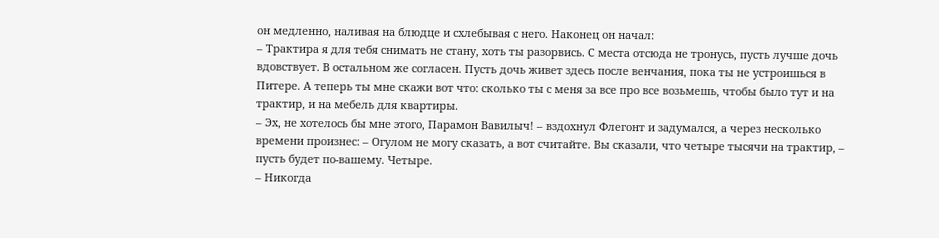он медленно, наливая на блюдце и схлебывая с него. Наконец он начал:
– Трактира я для тебя снимать не стану, хоть ты разорвись. С места отсюда не тронусь, пусть лучше дочь вдовствует. В остальном же согласен. Пусть дочь живет здесь после венчания, пока ты не устроишься в Питере. А теперь ты мне скажи вот что: сколько ты с меня за все про все возьмешь, чтобы было тут и на трактир, и на мебель для квартиры.
– Эх, не хотелось бы мне этого, Парамон Вавилыч! – вздохнул Флегонт и задумался, а через несколько времени произнес: – Огулом не могу сказать, а вот считайте. Вы сказали, что четыре тысячи на трактир, – пусть будет по-вашему. Четыре.
– Никогда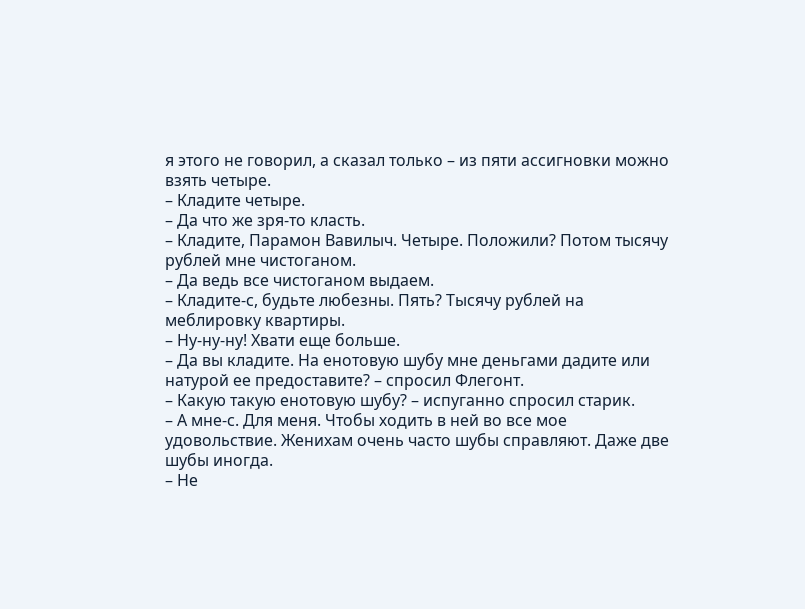я этого не говорил, а сказал только – из пяти ассигновки можно взять четыре.
– Кладите четыре.
– Да что же зря-то класть.
– Кладите, Парамон Вавилыч. Четыре. Положили? Потом тысячу рублей мне чистоганом.
– Да ведь все чистоганом выдаем.
– Кладите-с, будьте любезны. Пять? Тысячу рублей на меблировку квартиры.
– Ну-ну-ну! Хвати еще больше.
– Да вы кладите. На енотовую шубу мне деньгами дадите или натурой ее предоставите? – спросил Флегонт.
– Какую такую енотовую шубу? – испуганно спросил старик.
– А мне-с. Для меня. Чтобы ходить в ней во все мое удовольствие. Женихам очень часто шубы справляют. Даже две шубы иногда.
– Не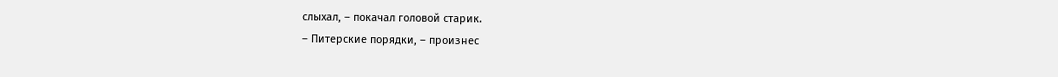слыхал, – покачал головой старик.
– Питерские порядки, – произнес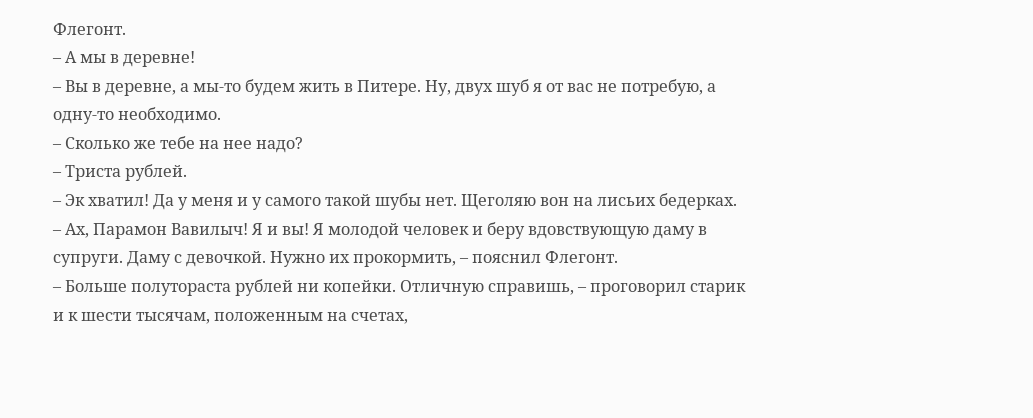Флегонт.
– А мы в деревне!
– Вы в деревне, а мы-то будем жить в Питере. Ну, двух шуб я от вас не потребую, а одну-то необходимо.
– Сколько же тебе на нее надо?
– Триста рублей.
– Эк хватил! Да у меня и у самого такой шубы нет. Щеголяю вон на лисьих бедерках.
– Ах, Парамон Вавилыч! Я и вы! Я молодой человек и беру вдовствующую даму в супруги. Даму с девочкой. Нужно их прокормить, – пояснил Флегонт.
– Больше полутораста рублей ни копейки. Отличную справишь, – проговорил старик и к шести тысячам, положенным на счетах,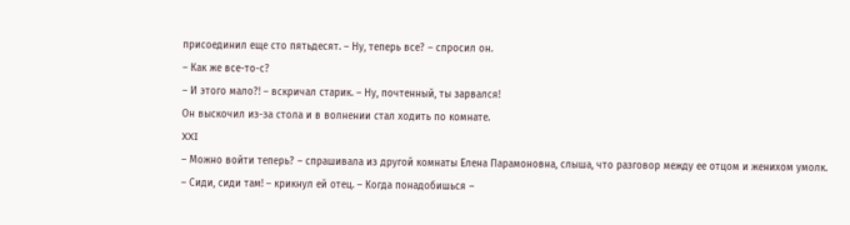присоединил еще сто пятьдесят. – Ну, теперь все? – спросил он.
– Как же все-то-с?
– И этого мало?! – вскричал старик. – Ну, почтенный, ты зарвался!
Он выскочил из-за стола и в волнении стал ходить по комнате.
XXI
– Можно войти теперь? – спрашивала из другой комнаты Елена Парамоновна, слыша, что разговор между ее отцом и женихом умолк.
– Сиди, сиди там! – крикнул ей отец. – Когда понадобишься –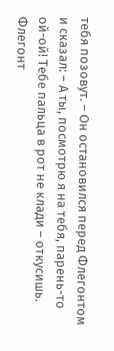тебя позовут. – Он остановился перед Флегонтом и сказал: – А ты, посмотрю я на тебя, парень-то ой-ой! Тебе пальца в рот не клади – откусишь.
Флегонт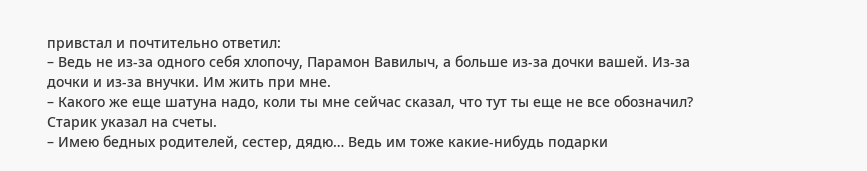привстал и почтительно ответил:
– Ведь не из-за одного себя хлопочу, Парамон Вавилыч, а больше из-за дочки вашей. Из-за дочки и из-за внучки. Им жить при мне.
– Какого же еще шатуна надо, коли ты мне сейчас сказал, что тут ты еще не все обозначил?
Старик указал на счеты.
– Имею бедных родителей, сестер, дядю… Ведь им тоже какие-нибудь подарки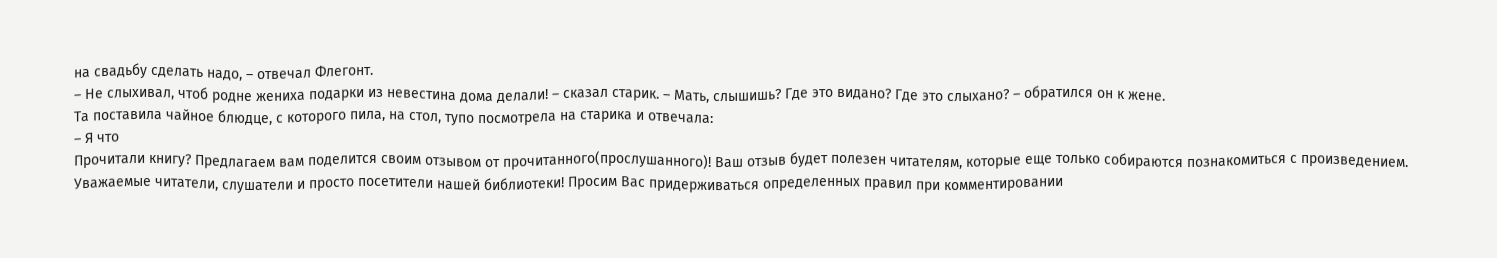на свадьбу сделать надо, – отвечал Флегонт.
– Не слыхивал, чтоб родне жениха подарки из невестина дома делали! – сказал старик. – Мать, слышишь? Где это видано? Где это слыхано? – обратился он к жене.
Та поставила чайное блюдце, с которого пила, на стол, тупо посмотрела на старика и отвечала:
– Я что
Прочитали книгу? Предлагаем вам поделится своим отзывом от прочитанного(прослушанного)! Ваш отзыв будет полезен читателям, которые еще только собираются познакомиться с произведением.
Уважаемые читатели, слушатели и просто посетители нашей библиотеки! Просим Вас придерживаться определенных правил при комментировании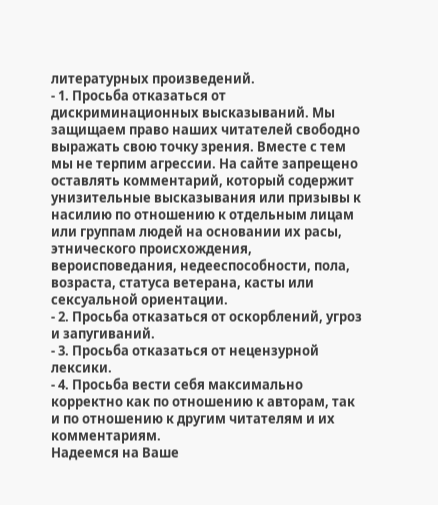литературных произведений.
- 1. Просьба отказаться от дискриминационных высказываний. Мы защищаем право наших читателей свободно выражать свою точку зрения. Вместе с тем мы не терпим агрессии. На сайте запрещено оставлять комментарий, который содержит унизительные высказывания или призывы к насилию по отношению к отдельным лицам или группам людей на основании их расы, этнического происхождения, вероисповедания, недееспособности, пола, возраста, статуса ветерана, касты или сексуальной ориентации.
- 2. Просьба отказаться от оскорблений, угроз и запугиваний.
- 3. Просьба отказаться от нецензурной лексики.
- 4. Просьба вести себя максимально корректно как по отношению к авторам, так и по отношению к другим читателям и их комментариям.
Надеемся на Ваше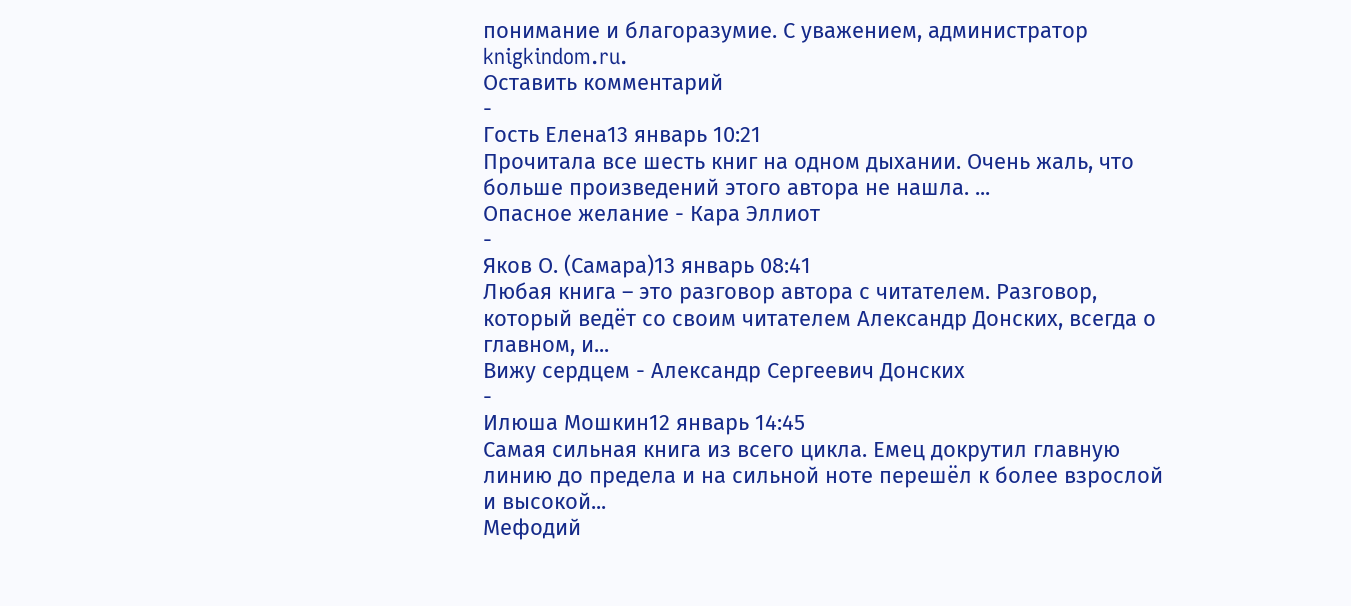понимание и благоразумие. С уважением, администратор knigkindom.ru.
Оставить комментарий
-
Гость Елена13 январь 10:21
Прочитала все шесть книг на одном дыхании. Очень жаль, что больше произведений этого автора не нашла. ...
Опасное желание - Кара Эллиот
-
Яков О. (Самара)13 январь 08:41
Любая книга – это разговор автора с читателем. Разговор, который ведёт со своим читателем Александр Донских, всегда о главном, и...
Вижу сердцем - Александр Сергеевич Донских
-
Илюша Мошкин12 январь 14:45
Самая сильная книга из всего цикла. Емец докрутил главную линию до предела и на сильной ноте перешёл к более взрослой и высокой...
Мефодий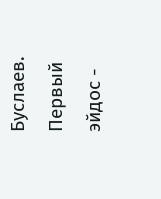Буслаев. Первый эйдос -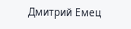Дмитрий Емец